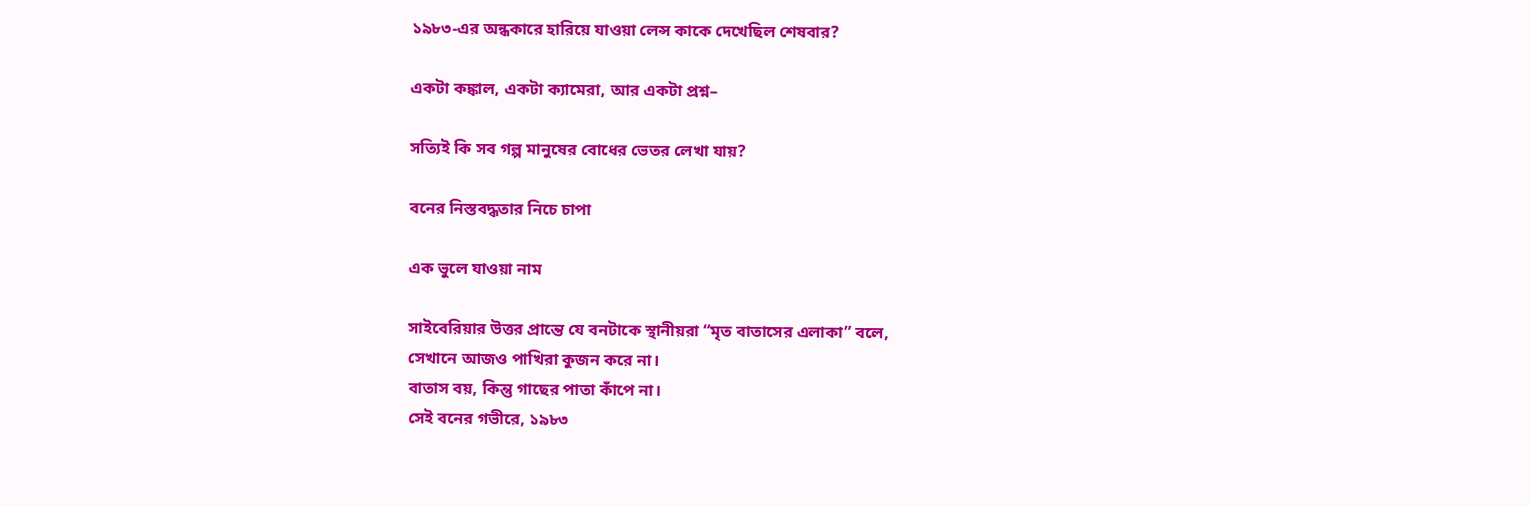১৯৮৩-এর অন্ধকারে হারিয়ে যাওয়া লেন্স কাকে দেখেছিল শেষবার?

একটা কঙ্কাল, একটা ক্যামেরা, আর একটা প্রশ্ন–

সত্যিই কি সব গল্প মানুষের বোধের ভেতর লেখা যায়?

বনের নিস্তবদ্ধতার নিচে চাপা

এক ভুলে যাওয়া নাম

সাইবেরিয়ার উত্তর প্রান্তে যে বনটাকে স্থানীয়রা “মৃত বাতাসের এলাকা” বলে,
সেখানে আজও পাখিরা কুজন করে না।
বাতাস বয়, কিন্তু গাছের পাতা কাঁপে না।
সেই বনের গভীরে, ১৯৮৩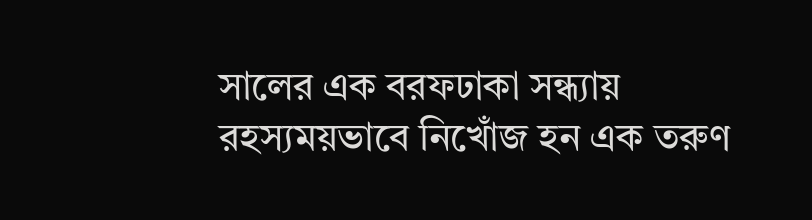সালের এক বরফঢাকা সন্ধ্যায় রহস্যময়ভাবে নিখোঁজ হন এক তরুণ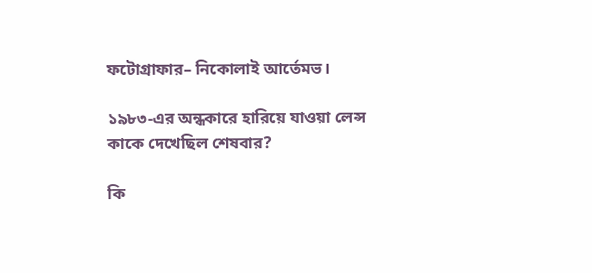ফটোগ্রাফার– নিকোলাই আর্তেমভ।

১৯৮৩-এর অন্ধকারে হারিয়ে যাওয়া লেন্স কাকে দেখেছিল শেষবার?

কি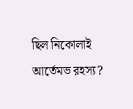ছিল নিকোলাই আর্তেমভ রহস্য?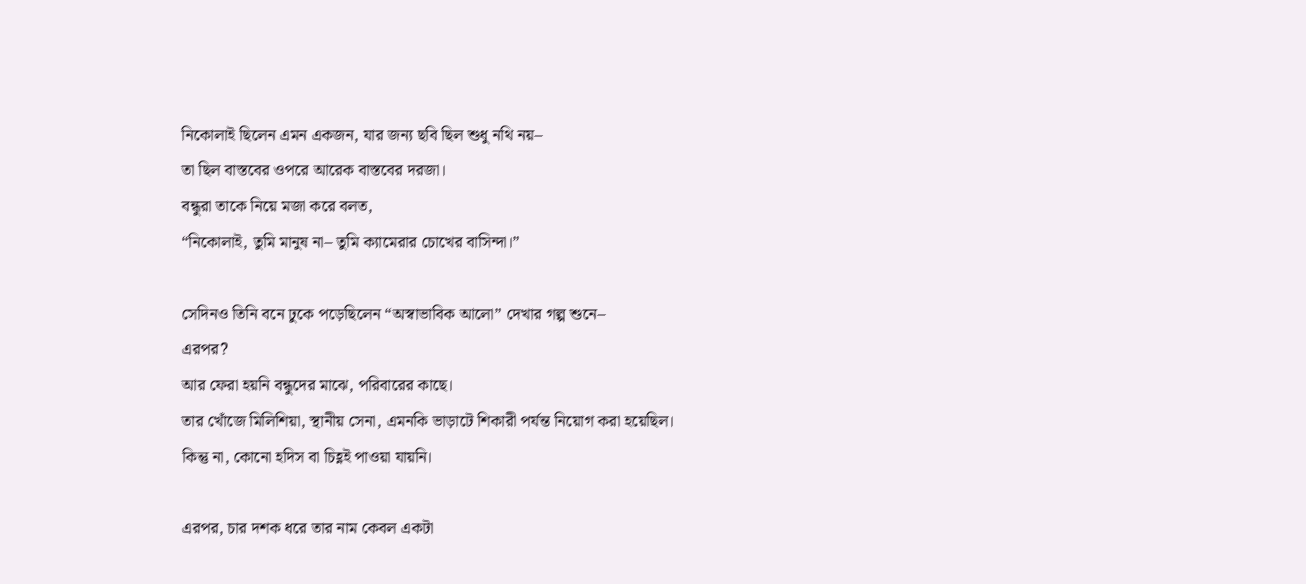নিকোলাই ছিলেন এমন একজন, যার জন্য ছবি ছিল শুধু নথি নয়–
তা ছিল বাস্তবের ওপরে আরেক বাস্তবের দরজা।
বন্ধুরা তাকে নিয়ে মজা করে বলত,
“নিকোলাই, তুমি মানুষ না– তুমি ক্যামেরার চোখের বাসিন্দা।”

সেদিনও তিনি বনে ঢুকে পড়েছিলেন “অস্বাভাবিক আলো” দেখার গল্প শুনে–
এরপর?
আর ফেরা হয়নি বন্ধুদের মাঝে, পরিবারের কাছে।
তার খোঁজে মিলিশিয়া, স্থানীয় সেনা, এমনকি ভাড়াটে শিকারী পর্যন্ত নিয়োগ করা হয়েছিল।
কিন্তু না, কোনো হদিস বা চিহ্ণই পাওয়া যায়নি।

এরপর, চার দশক ধরে তার নাম কেবল একটা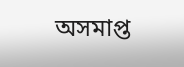অসমাপ্ত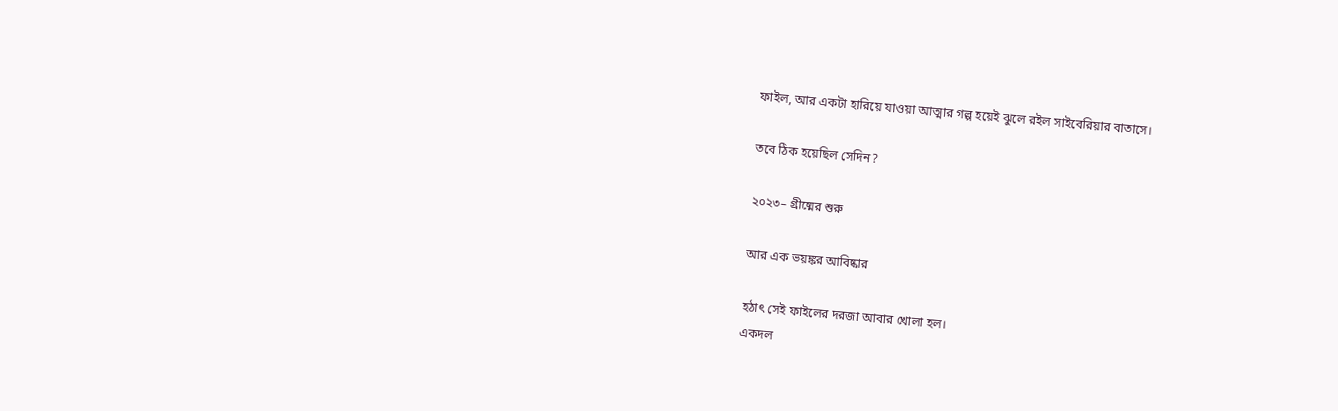ফাইল, আর একটা হারিয়ে যাওয়া আত্মার গল্প হয়েই ঝুলে রইল সাইবেরিয়ার বাতাসে।

তবে ঠিক হয়েছিল সেদিন?

২০২৩– গ্রীষ্মের শুরু

আর এক ভয়ঙ্কর আবিষ্কার

হঠাৎ সেই ফাইলের দরজা আবার খোলা হল।
একদল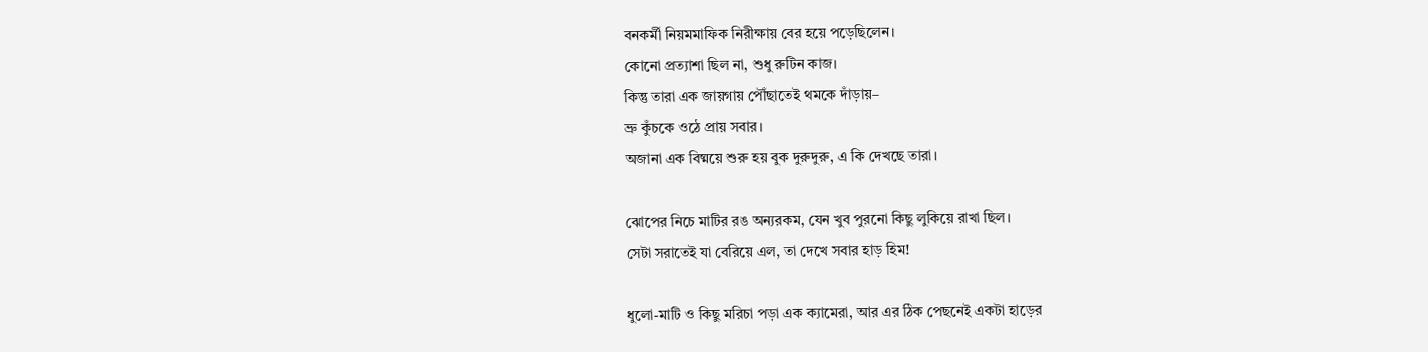বনকর্মী নিয়মমাফিক নিরীক্ষায় বের হয়ে পড়েছিলেন।
কোনো প্রত্যাশা ছিল না, শুধু রুটিন কাজ।
কিন্তু তারা এক জায়গায় পৌঁছাতেই থমকে দাঁড়ায়–
ভ্রু কুঁচকে ওঠে প্রায় সবার।
অজানা এক বিষ্ময়ে শুরু হয় বুক দুরুদুরু, এ কি দেখছে তারা।

ঝোপের নিচে মাটির রঙ অন্যরকম, যেন খুব পুরনো কিছু লুকিয়ে রাখা ছিল।
সেটা সরাতেই যা বেরিয়ে এল, তা দেখে সবার হাড় হিম!

ধুলো-মাটি ও কিছু মরিচা পড়া এক ক্যামেরা, আর এর ঠিক পেছনেই একটা হাড়ের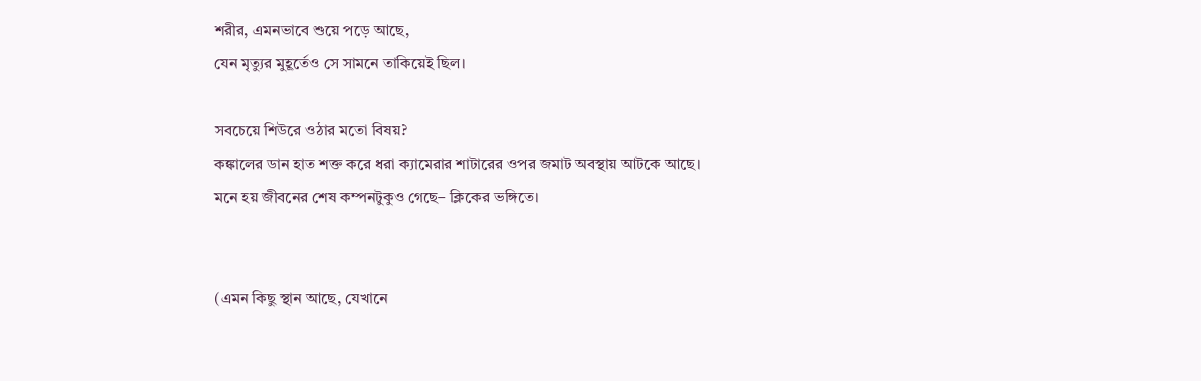শরীর, এমনভাবে শুয়ে পড়ে আছে,
যেন মৃত্যুর মুহূর্তেও সে সামনে তাকিয়েই ছিল।

সবচেয়ে শিউরে ওঠার মতো বিষয়?
কঙ্কালের ডান হাত শক্ত করে ধরা ক্যামেরার শাটারের ওপর জমাট অবস্থায় আটকে আছে।
মনে হয় জীবনের শেষ কম্পনটুকুও গেছে– ক্লিকের ভঙ্গিতে।


(এমন কিছু স্থান আছে, যেখানে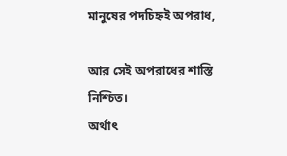মানুষের পদচিহ্নই অপরাধ,

আর সেই অপরাধের শাস্তি নিশ্চিত।
অর্থাৎ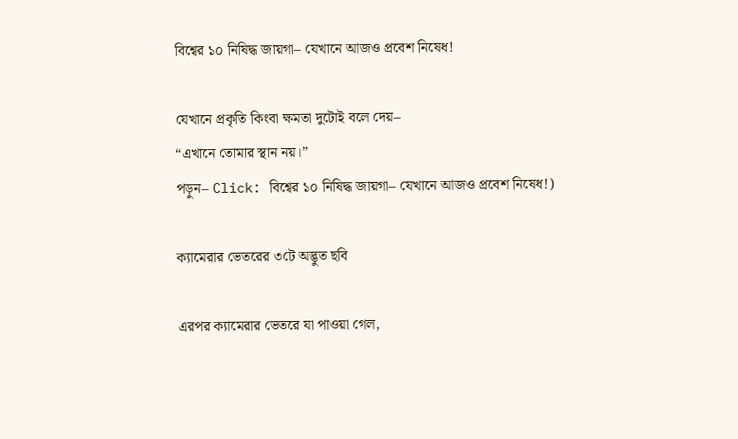বিশ্বের ১০ নিষিদ্ধ জায়গা– যেখানে আজও প্রবেশ নিষেধ!

যেখানে প্রকৃতি কিংবা ক্ষমতা দুটোই বলে দেয়–
“এখানে তোমার স্থান নয়।”
পড়ুন– Click: বিশ্বের ১০ নিষিদ্ধ জায়গা– যেখানে আজও প্রবেশ নিষেধ!)

ক্যামেরার ভেতরের ৩টে অদ্ভুত ছবি

এরপর ক্যামেরার ভেতরে যা পাওয়া গেল,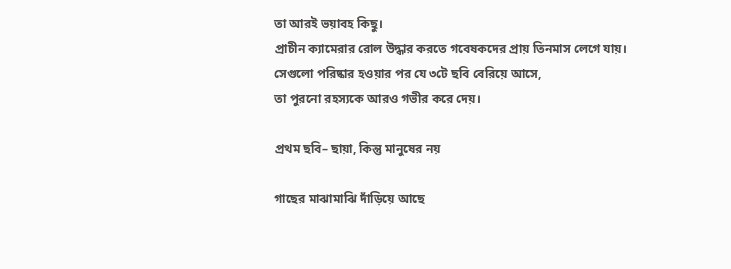তা আরই ভয়াবহ কিছু।
প্রাচীন ক্যামেরার রোল উদ্ধার করতে গবেষকদের প্রায় তিনমাস লেগে যায়।
সেগুলো পরিষ্কার হওয়ার পর যে ৩টে ছবি বেরিয়ে আসে,
তা পুরনো রহস্যকে আরও গভীর করে দেয়।

প্রথম ছবি– ছায়া, কিন্তু মানুষের নয়

গাছের মাঝামাঝি দাঁড়িয়ে আছে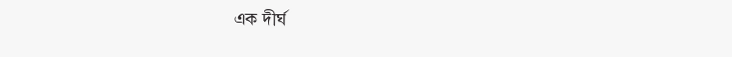এক দীর্ঘ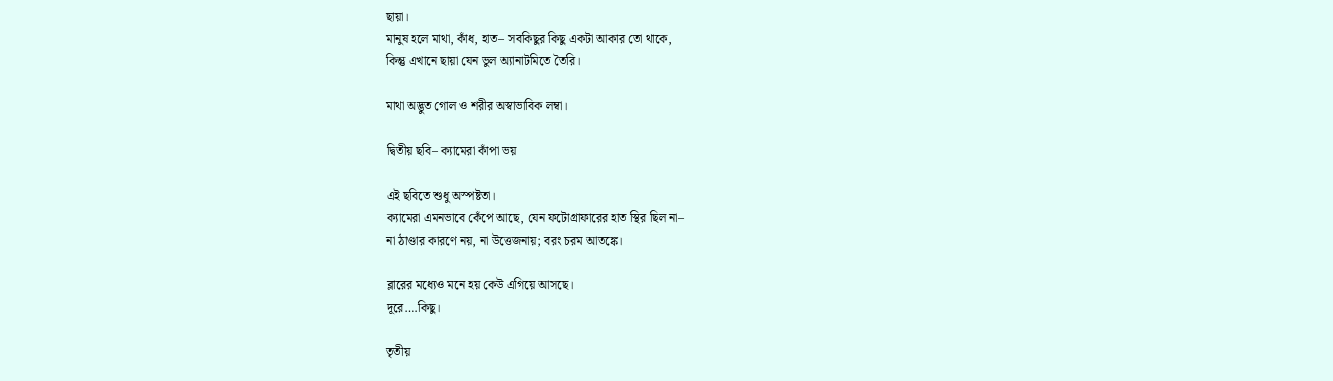ছায়া।
মানুষ হলে মাথা, কাঁধ, হাত– সবকিছুর কিছু একটা আকার তো থাকে,
কিন্তু এখানে ছায়া যেন ভুল অ্যানাটমিতে তৈরি।

মাথা অদ্ভুত গোল ও শরীর অস্বাভাবিক লম্বা।

দ্বিতীয় ছবি– ক্যামেরা কাঁপা ভয়

এই ছবিতে শুধু অস্পষ্টতা।
ক্যামেরা এমনভাবে কেঁপে আছে, যেন ফটোগ্রাফারের হাত স্থির ছিল না–
না ঠাণ্ডার কারণে নয়, না উত্তেজনায়; বরং চরম আতঙ্কে।

ব্লারের মধ্যেও মনে হয় কেউ এগিয়ে আসছে।
দূরে….কিছু।

তৃতীয়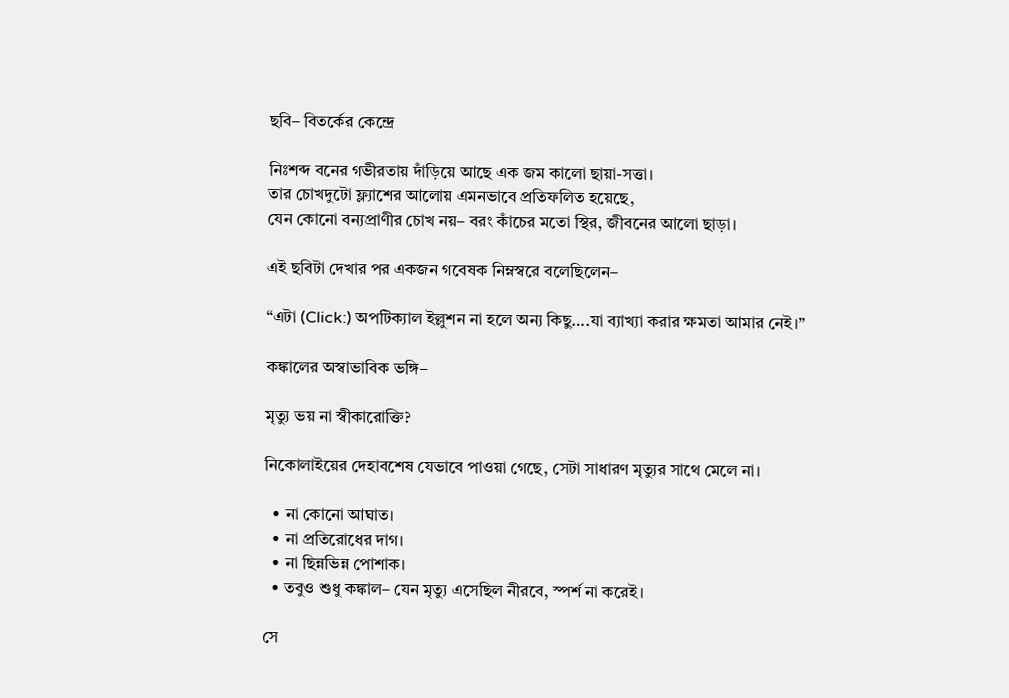ছবি– বিতর্কের কেন্দ্রে

নিঃশব্দ বনের গভীরতায় দাঁড়িয়ে আছে এক জম কালো ছায়া-সত্তা।
তার চোখদুটো ফ্ল্যাশের আলোয় এমনভাবে প্রতিফলিত হয়েছে,
যেন কোনো বন্যপ্রাণীর চোখ নয়– বরং কাঁচের মতো স্থির, জীবনের আলো ছাড়া।

এই ছবিটা দেখার পর একজন গবেষক নিম্নস্বরে বলেছিলেন–

“এটা (Click:) অপটিক্যাল ইল্লুশন না হলে অন্য কিছু….যা ব্যাখ্যা করার ক্ষমতা আমার নেই।”

কঙ্কালের অস্বাভাবিক ভঙ্গি–

মৃত্যু ভয় না স্বীকারোক্তি?

নিকোলাইয়ের দেহাবশেষ যেভাবে পাওয়া গেছে, সেটা সাধারণ মৃত্যুর সাথে মেলে না।

  • না কোনো আঘাত।
  • না প্রতিরোধের দাগ।
  • না ছিন্নভিন্ন পোশাক।
  • তবুও শুধু কঙ্কাল– যেন মৃত্যু এসেছিল নীরবে, স্পর্শ না করেই।

সে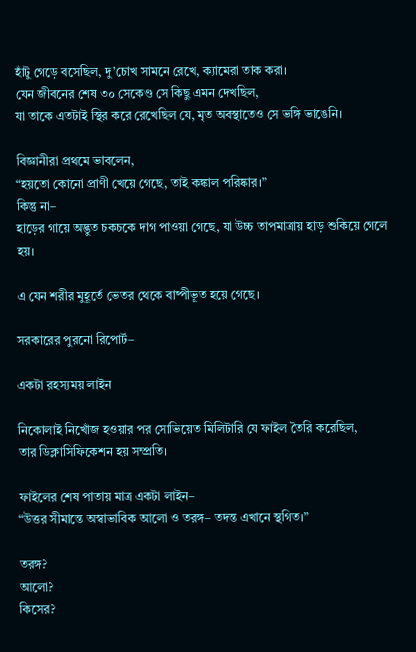হাঁটু গেড়ে বসেছিল, দু’চোখ সামনে রেখে, ক্যামেরা তাক করা।
যেন জীবনের শেষ ৩০ সেকেণ্ড সে কিছু এমন দেখছিল,
যা তাকে এতটাই স্থির করে রেখেছিল যে, মৃত অবস্থাতেও সে ভঙ্গি ভাঙেনি।

বিজ্ঞানীরা প্রথমে ভাবলেন,
“হয়তো কোনো প্রাণী খেয়ে গেছে, তাই কঙ্কাল পরিষ্কার।”
কিন্তু না–
হাড়ের গায়ে অদ্ভুত চকচকে দাগ পাওয়া গেছে, যা উচ্চ তাপমাত্রায় হাড় শুকিয়ে গেলে হয়।

এ যেন শরীর মুহূর্তে ভেতর থেকে বাষ্পীভূত হয়ে গেছে।

সরকারের পুরনো রিপোর্ট–

একটা রহস্যময় লাইন

নিকোলাই নিখোঁজ হওয়ার পর সোভিয়েত মিলিটারি যে ফাইল তৈরি করেছিল,
তার ডিক্লাসিফিকেশন হয় সম্প্রতি।

ফাইলের শেষ পাতায় মাত্র একটা লাইন–
“উত্তর সীমান্তে অস্বাভাবিক আলো ও তরঙ্গ– তদন্ত এখানে স্থগিত।”

তরঙ্গ?
আলো?
কিসের?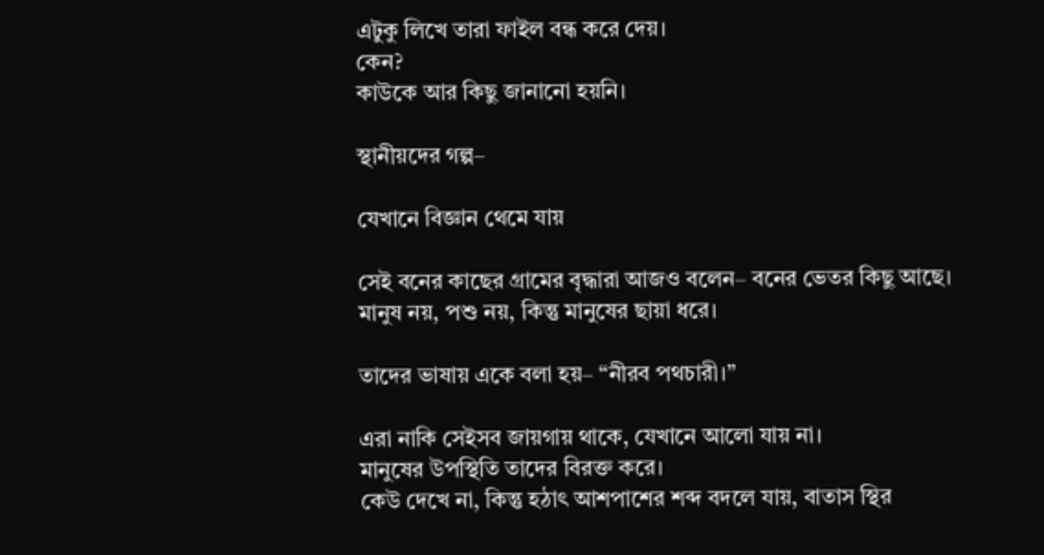এটুকু লিখে তারা ফাইল বন্ধ করে দেয়।
কেন?
কাউকে আর কিছু জানানো হয়নি।

স্থানীয়দের গল্প–

যেখানে বিজ্ঞান থেমে যায়

সেই বনের কাছের গ্রামের বৃদ্ধারা আজও বলেন– বনের ভেতর কিছু আছে।
মানুষ নয়, পশু নয়, কিন্তু মানুষের ছায়া ধরে।

তাদের ভাষায় একে বলা হয়– “নীরব পথচারী।”

এরা নাকি সেইসব জায়গায় থাকে, যেখানে আলো যায় না।
মানুষের উপস্থিতি তাদের বিরক্ত করে।
কেউ দেখে না, কিন্তু হঠাৎ আশপাশের শব্দ বদলে যায়, বাতাস স্থির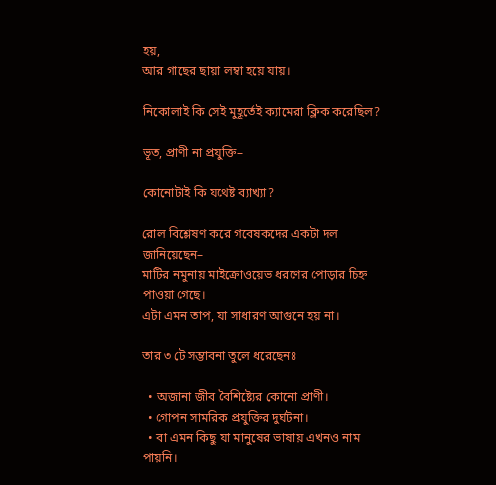হয়,
আর গাছের ছায়া লম্বা হয়ে যায়।

নিকোলাই কি সেই মুহূর্তেই ক্যামেরা ক্লিক করেছিল?

ভূত, প্রাণী না প্রযুক্তি–

কোনোটাই কি যথেষ্ট ব্যাখ্যা?

রোল বিশ্লেষণ করে গবেষকদের একটা দল জানিয়েছেন–
মাটির নমুনায় মাইক্রোওয়েভ ধরণের পোড়ার চিহ্ন পাওয়া গেছে।
এটা এমন তাপ, যা সাধারণ আগুনে হয় না।

তার ৩ টে সম্ভাবনা তুলে ধরেছেনঃ

  • অজানা জীব বৈশিষ্ট্যের কোনো প্রাণী।
  • গোপন সামরিক প্রযুক্তির দুর্ঘটনা।
  • বা এমন কিছু যা মানুষের ভাষায় এখনও নাম পায়নি।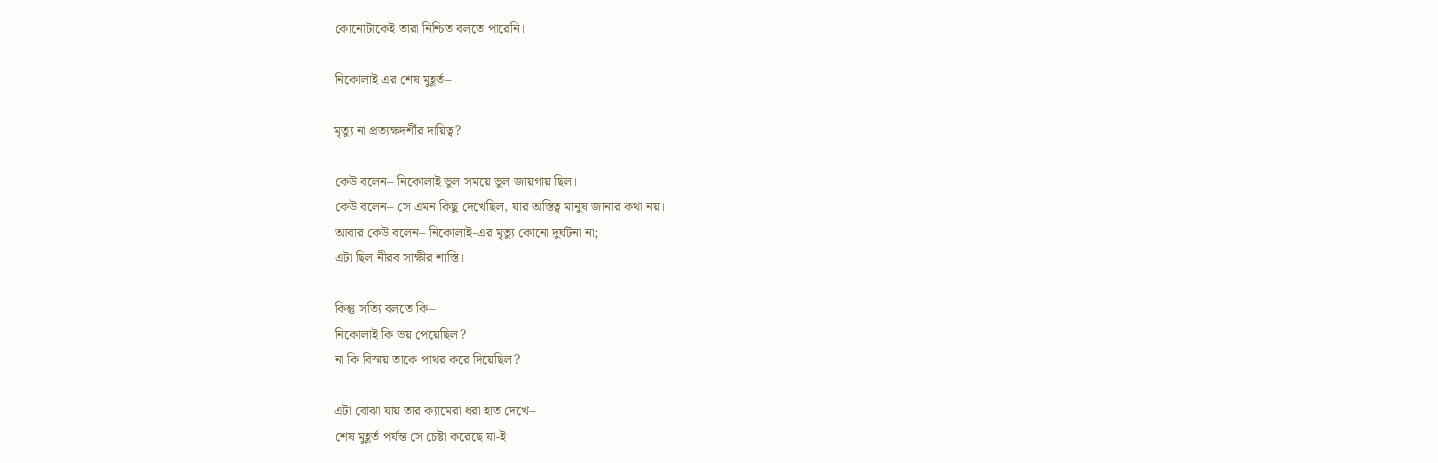কোনোটাকেই তারা নিশ্চিত বলতে পারেনি।

নিকোলাই এর শেষ মুহূর্ত–

মৃত্যু না প্রত্যক্ষদর্শীর দায়িত্ব?

কেউ বলেন– নিকোলাই ভুল সময়ে ভুল জায়গায় ছিল।
কেউ বলেন– সে এমন কিছু দেখেছিল, যার অস্তিত্ব মানুষ জানার কথা নয়।
আবার কেউ বলেন– নিকোলাই-এর মৃত্যু কোনো দুর্ঘটনা না;
এটা ছিল নীরব সাক্ষীর শাস্তি।

কিন্তু সত্যি বলতে কি–
নিকোলাই কি ভয় পেয়েছিল?
না কি বিস্ময় তাকে পাথর করে দিয়েছিল?

এটা বোঝা যায় তার ক্যামেরা ধরা হাত দেখে–
শেষ মুহূর্ত পর্যন্ত সে চেষ্টা করেছে যা-ই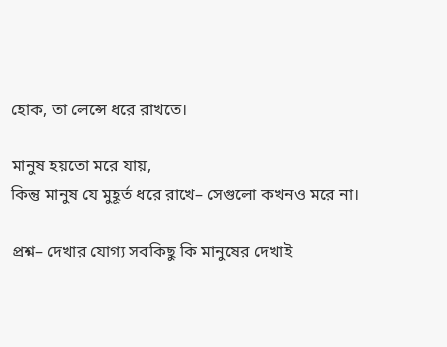হোক, তা লেন্সে ধরে রাখতে।

মানুষ হয়তো মরে যায়,
কিন্তু মানুষ যে মুহূর্ত ধরে রাখে– সেগুলো কখনও মরে না।

প্রশ্ন– দেখার যোগ্য সবকিছু কি মানুষের দেখাই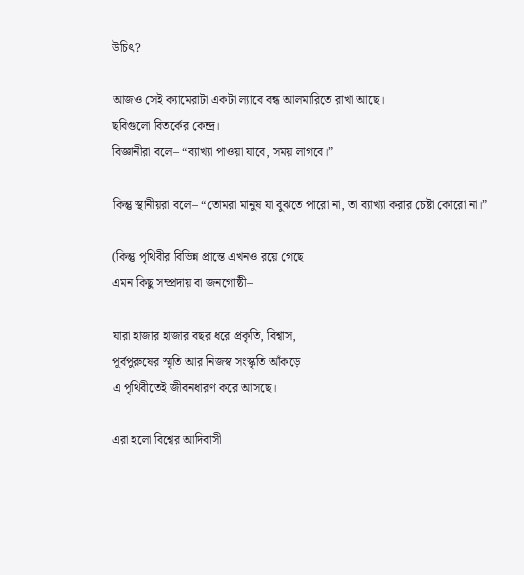উচিৎ?

আজও সেই ক্যামেরাটা একটা ল্যাবে বন্ধ আলমারিতে রাখা আছে।
ছবিগুলো বিতর্কের কেন্দ্র।
বিজ্ঞানীরা বলে– “ব্যাখ্যা পাওয়া যাবে, সময় লাগবে।”

কিন্তু স্থানীয়রা বলে– “তোমরা মানুষ যা বুঝতে পারো না, তা ব্যাখ্যা করার চেষ্টা কোরো না।”

(কিন্তু পৃথিবীর বিভিন্ন প্রান্তে এখনও রয়ে গেছে
এমন কিছু সম্প্রদায় বা জনগোষ্ঠী–

যারা হাজার হাজার বছর ধরে প্রকৃতি, বিশ্বাস,
পূর্বপুরুষের স্মৃতি আর নিজস্ব সংস্কৃতি আঁকড়ে
এ পৃথিবীতেই জীবনধারণ করে আসছে।

এরা হলো বিশ্বের আদিবাসী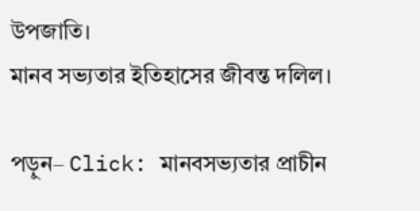উপজাতি।
মানব সভ্যতার ইতিহাসের জীবন্ত দলিল।

পড়ুন– Click: মানবসভ্যতার প্রাচীন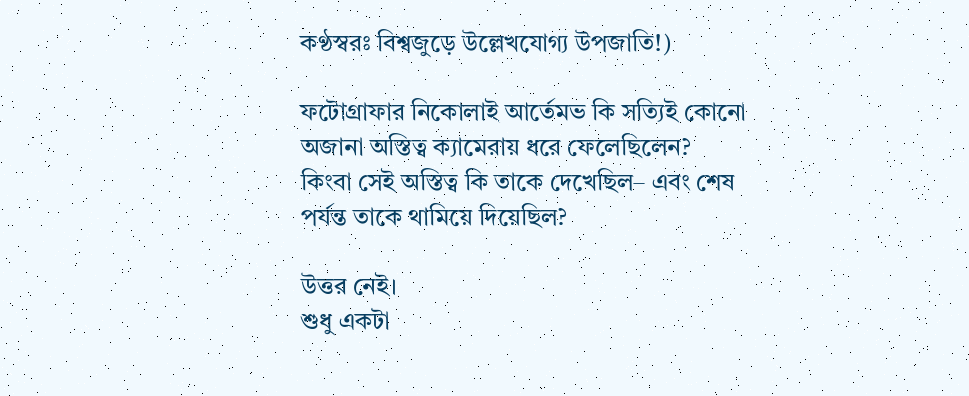কণ্ঠস্বরঃ বিশ্বজুড়ে উল্লেখযোগ্য উপজাতি!)

ফটোগ্রাফার নিকোলাই আর্তেমভ কি সত্যিই কোনো অজানা অস্তিত্ব ক্যামেরায় ধরে ফেলেছিলেন?
কিংবা সেই অস্তিত্ব কি তাকে দেখেছিল– এবং শেষ পর্যন্ত তাকে থামিয়ে দিয়েছিল?

উত্তর নেই।
শুধু একটা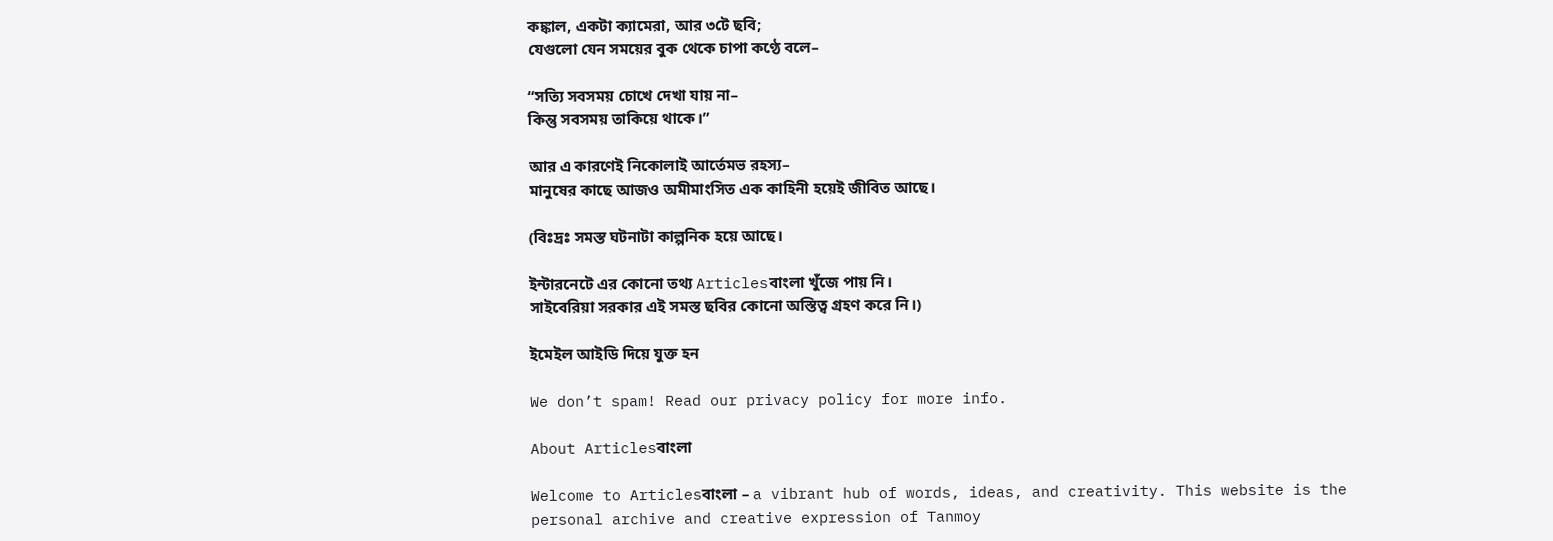কঙ্কাল, একটা ক্যামেরা, আর ৩টে ছবি;
যেগুলো যেন সময়ের বুক থেকে চাপা কণ্ঠে বলে–

“সত্যি সবসময় চোখে দেখা যায় না–
কিন্তু সবসময় তাকিয়ে থাকে।”

আর এ কারণেই নিকোলাই আর্তেমভ রহস্য–
মানুষের কাছে আজও অমীমাংসিত এক কাহিনী হয়েই জীবিত আছে।

(বিঃদ্রঃ সমস্ত ঘটনাটা কাল্পনিক হয়ে আছে।

ইন্টারনেটে এর কোনো তথ্য Articlesবাংলা খুঁজে পায় নি।
সাইবেরিয়া সরকার এই সমস্ত ছবির কোনো অস্তিত্ব গ্রহণ করে নি।)

ইমেইল আইডি দিয়ে যুক্ত হন

We don’t spam! Read our privacy policy for more info.

About Articlesবাংলা

Welcome to Articlesবাংলা – a vibrant hub of words, ideas, and creativity. This website is the personal archive and creative expression of Tanmoy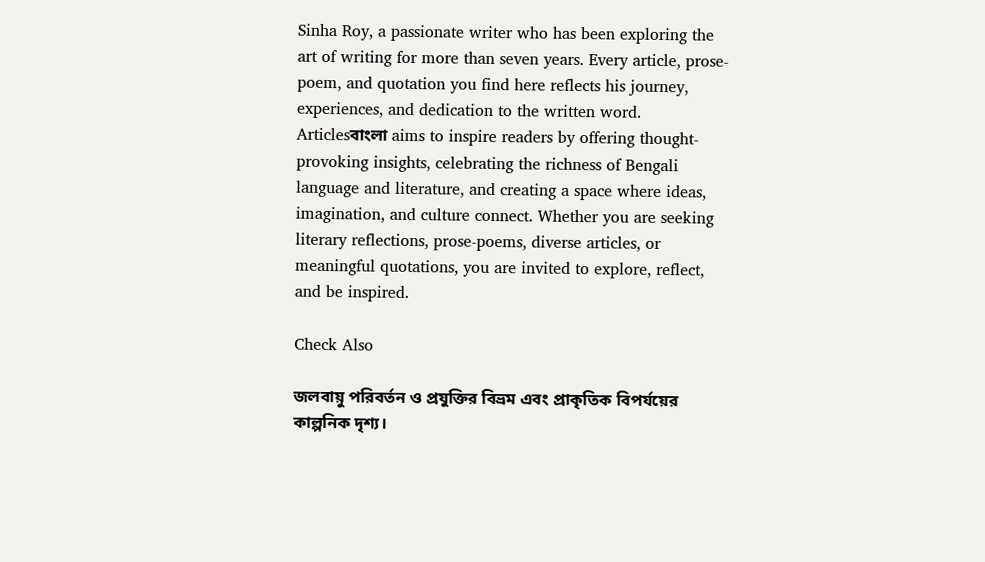Sinha Roy, a passionate writer who has been exploring the art of writing for more than seven years. Every article, prose-poem, and quotation you find here reflects his journey, experiences, and dedication to the written word. Articlesবাংলা aims to inspire readers by offering thought-provoking insights, celebrating the richness of Bengali language and literature, and creating a space where ideas, imagination, and culture connect. Whether you are seeking literary reflections, prose-poems, diverse articles, or meaningful quotations, you are invited to explore, reflect, and be inspired.

Check Also

জলবায়ু পরিবর্তন ও প্রযুক্তির বিভ্রম এবং প্রাকৃতিক বিপর্যয়ের কাল্পনিক দৃশ্য।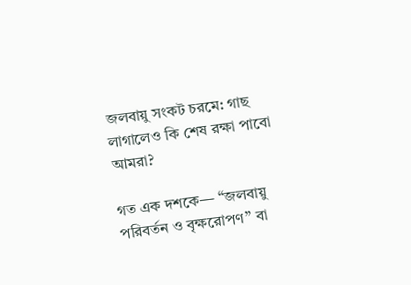জলবায়ু সংকট চরমে: গাছ লাগালেও কি শেষ রক্ষা পাবো আমরা?

গত এক দশকে— “জলবায়ু পরিবর্তন ও বৃক্ষরোপণ” বা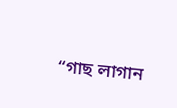“গাছ লাগান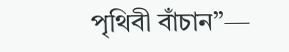পৃথিবী বাঁচান”—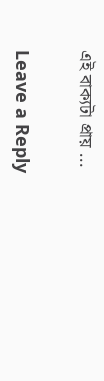এই বাক্যটা প্রায় …

Leave a Reply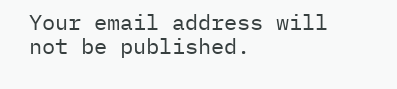Your email address will not be published.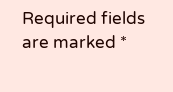Required fields are marked *